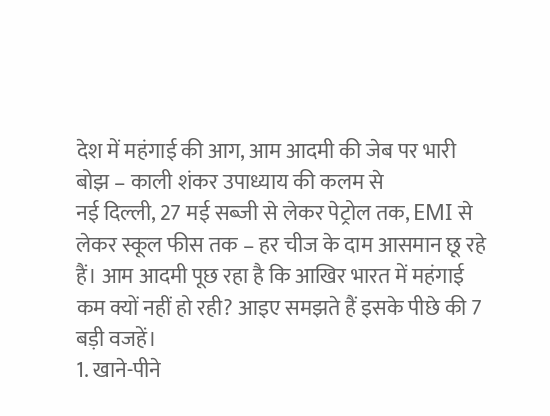देश में महंगाई की आग, आम आदमी की जेब पर भारी बोझ – काली शंकर उपाध्याय की कलम से
नई दिल्ली, 27 मई सब्जी से लेकर पेट्रोल तक, EMI से लेकर स्कूल फीस तक – हर चीज के दाम आसमान छू रहे हैं। आम आदमी पूछ रहा है कि आखिर भारत में महंगाई कम क्यों नहीं हो रही? आइए समझते हैं इसके पीछे की 7 बड़ी वजहें।
1. खाने-पीने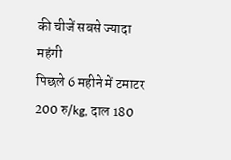की चीजें सबसे ज्यादा महंगी
पिछले 6 महीने में टमाटर 200 रु/kg, दाल 180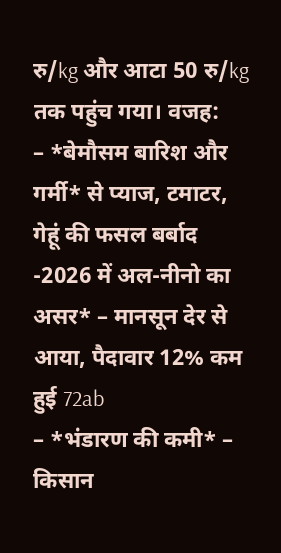रु/kg और आटा 50 रु/kg तक पहुंच गया। वजह:
– *बेमौसम बारिश और गर्मी* से प्याज, टमाटर, गेहूं की फसल बर्बाद
-2026 में अल-नीनो का असर* – मानसून देर से आया, पैदावार 12% कम हुई 72ab
– *भंडारण की कमी* – किसान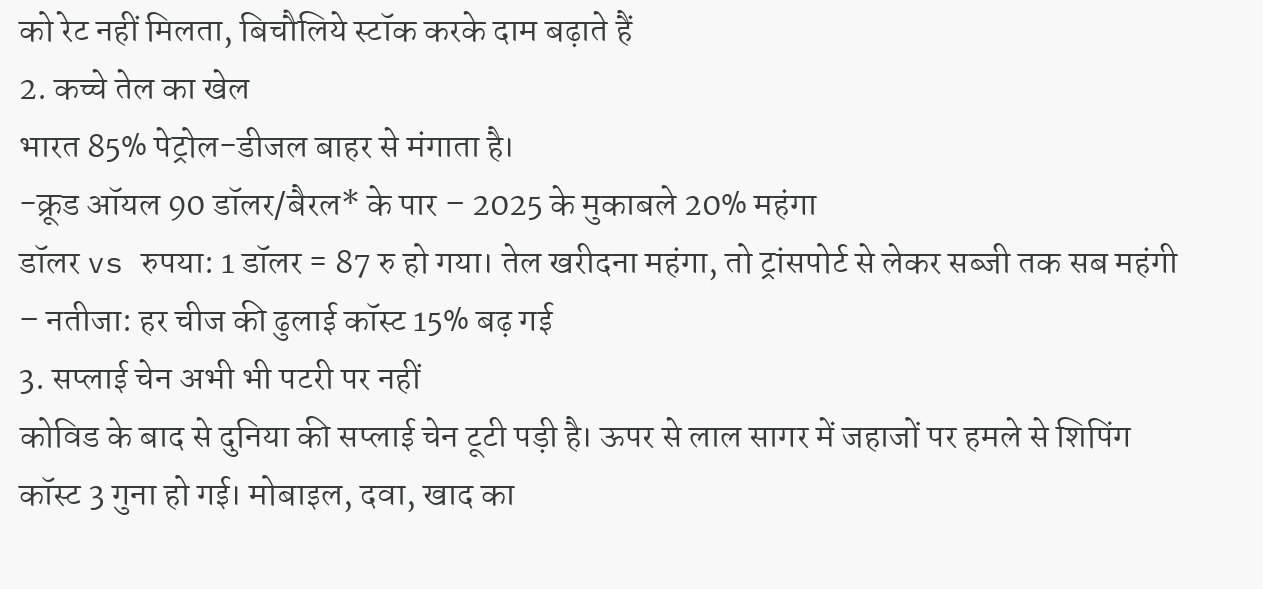को रेट नहीं मिलता, बिचौलिये स्टॉक करके दाम बढ़ाते हैं
2. कच्चे तेल का खेल
भारत 85% पेट्रोल-डीजल बाहर से मंगाता है।
-क्रूड ऑयल 90 डॉलर/बैरल* के पार – 2025 के मुकाबले 20% महंगा
डॉलर vs रुपया: 1 डॉलर = 87 रु हो गया। तेल खरीदना महंगा, तो ट्रांसपोर्ट से लेकर सब्जी तक सब महंगी
– नतीजा: हर चीज की ढुलाई कॉस्ट 15% बढ़ गई
3. सप्लाई चेन अभी भी पटरी पर नहीं
कोविड के बाद से दुनिया की सप्लाई चेन टूटी पड़ी है। ऊपर से लाल सागर में जहाजों पर हमले से शिपिंग कॉस्ट 3 गुना हो गई। मोबाइल, दवा, खाद का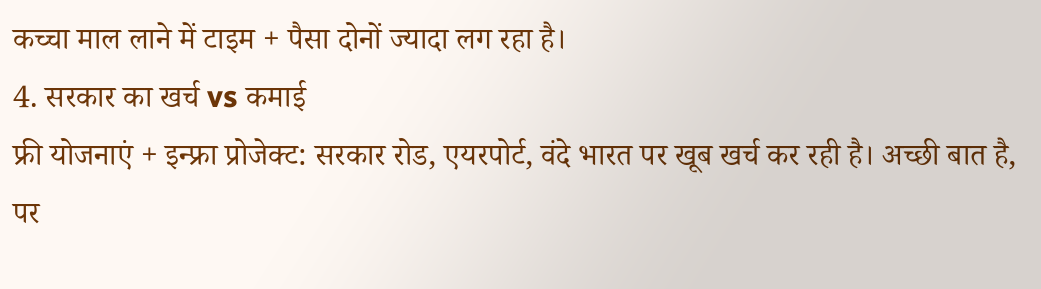कच्चा माल लाने में टाइम + पैसा दोनों ज्यादा लग रहा है।
4. सरकार का खर्च vs कमाई
फ्री योजनाएं + इन्फ्रा प्रोजेक्ट: सरकार रोड, एयरपोर्ट, वंदे भारत पर खूब खर्च कर रही है। अच्छी बात है, पर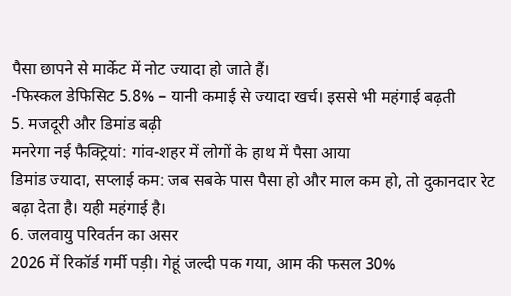पैसा छापने से मार्केट में नोट ज्यादा हो जाते हैं।
-फिस्कल डेफिसिट 5.8% – यानी कमाई से ज्यादा खर्च। इससे भी महंगाई बढ़ती
5. मजदूरी और डिमांड बढ़ी
मनरेगा नई फैक्ट्रियां: गांव-शहर में लोगों के हाथ में पैसा आया
डिमांड ज्यादा, सप्लाई कम: जब सबके पास पैसा हो और माल कम हो, तो दुकानदार रेट बढ़ा देता है। यही महंगाई है।
6. जलवायु परिवर्तन का असर
2026 में रिकॉर्ड गर्मी पड़ी। गेहूं जल्दी पक गया, आम की फसल 30%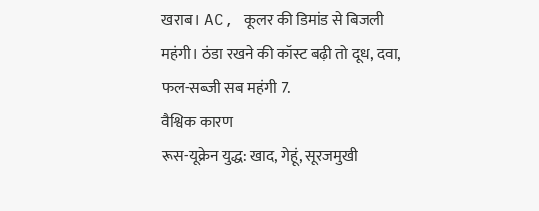खराब। AC, कूलर की डिमांड से बिजली महंगी। ठंडा रखने की कॉस्ट बढ़ी तो दूध, दवा, फल-सब्जी सब महंगी 7.
वैश्विक कारण
रूस-यूक्रेन युद्ध: खाद, गेहूं, सूरजमुखी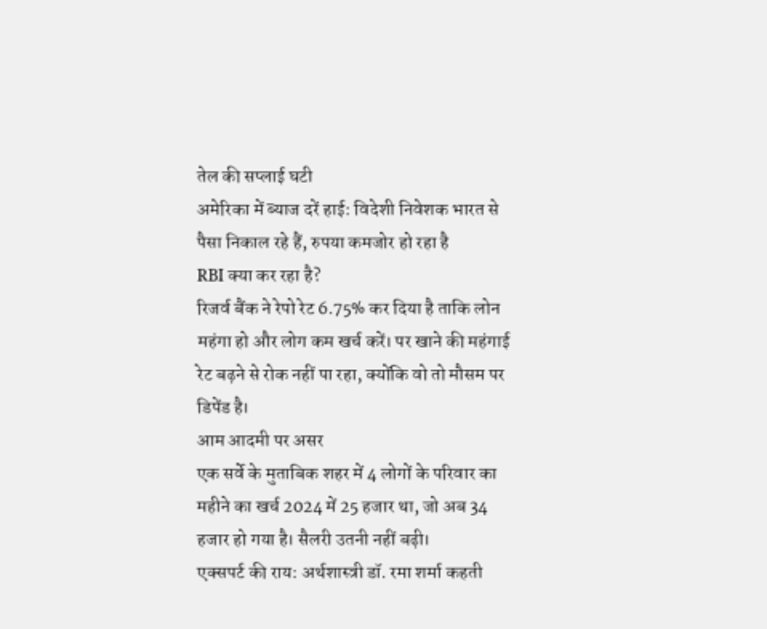तेल की सप्लाई घटी
अमेरिका में ब्याज दरें हाई: विदेशी निवेशक भारत से पैसा निकाल रहे हैं, रुपया कमजोर हो रहा है
RBI क्या कर रहा है?
रिजर्व बैंक ने रेपो रेट 6.75% कर दिया है ताकि लोन महंगा हो और लोग कम खर्च करें। पर खाने की महंगाई रेट बढ़ने से रोक नहीं पा रहा, क्योंकि वो तो मौसम पर डिपेंड है।
आम आदमी पर असर
एक सर्वे के मुताबिक शहर में 4 लोगों के परिवार का महीने का खर्च 2024 में 25 हजार था, जो अब 34 हजार हो गया है। सैलरी उतनी नहीं बढ़ी।
एक्सपर्ट की राय: अर्थशास्त्री डॉ. रमा शर्मा कहती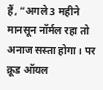हैं, “अगले 3 महीने मानसून नॉर्मल रहा तो अनाज सस्ता होगा। पर क्रूड ऑयल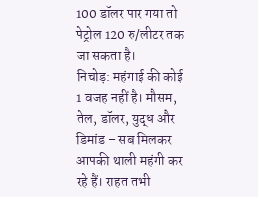100 डॉलर पार गया तो पेट्रोल 120 रु/लीटर तक जा सकता है।
निचोड़: महंगाई की कोई 1 वजह नहीं है। मौसम, तेल, डॉलर, युद्ध और डिमांड – सब मिलकर आपकी थाली महंगी कर रहे हैं। राहत तभी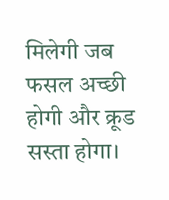मिलेगी जब फसल अच्छी होगी और क्रूड सस्ता होगा।